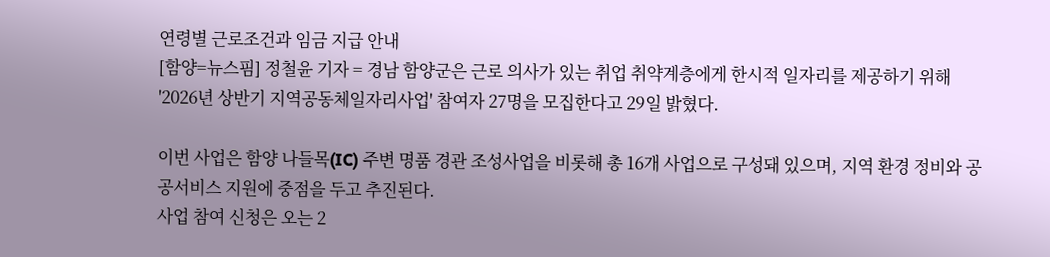연령별 근로조건과 임금 지급 안내
[함양=뉴스핌] 정철윤 기자 = 경남 함양군은 근로 의사가 있는 취업 취약계층에게 한시적 일자리를 제공하기 위해 '2026년 상반기 지역공동체일자리사업' 참여자 27명을 모집한다고 29일 밝혔다.

이번 사업은 함양 나들목(IC) 주변 명품 경관 조성사업을 비롯해 총 16개 사업으로 구성돼 있으며, 지역 환경 정비와 공공서비스 지원에 중점을 두고 추진된다.
사업 참여 신청은 오는 2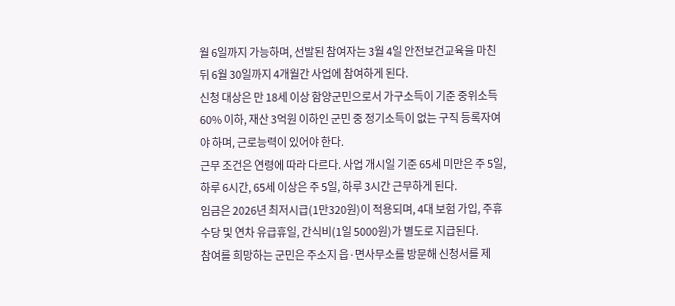월 6일까지 가능하며, 선발된 참여자는 3월 4일 안전보건교육을 마친 뒤 6월 30일까지 4개월간 사업에 참여하게 된다.
신청 대상은 만 18세 이상 함양군민으로서 가구소득이 기준 중위소득 60% 이하, 재산 3억원 이하인 군민 중 정기소득이 없는 구직 등록자여야 하며, 근로능력이 있어야 한다.
근무 조건은 연령에 따라 다르다. 사업 개시일 기준 65세 미만은 주 5일, 하루 6시간, 65세 이상은 주 5일, 하루 3시간 근무하게 된다.
임금은 2026년 최저시급(1만320원)이 적용되며, 4대 보험 가입, 주휴수당 및 연차 유급휴일, 간식비(1일 5000원)가 별도로 지급된다.
참여를 희망하는 군민은 주소지 읍·면사무소를 방문해 신청서를 제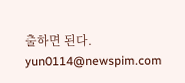출하면 된다.
yun0114@newspim.com